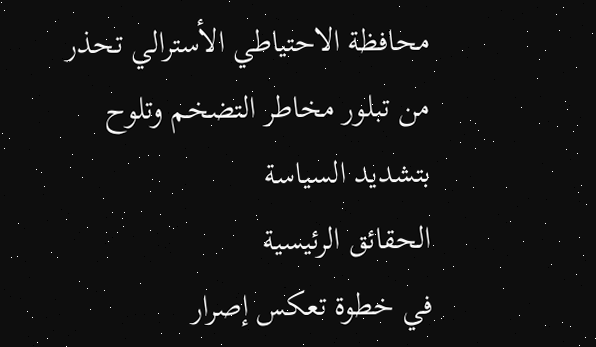محافظة الاحتياطي الأسترالي تحذر من تبلور مخاطر التضخم وتلوح بتشديد السياسة
الحقائق الرئيسية
في خطوة تعكس إصرار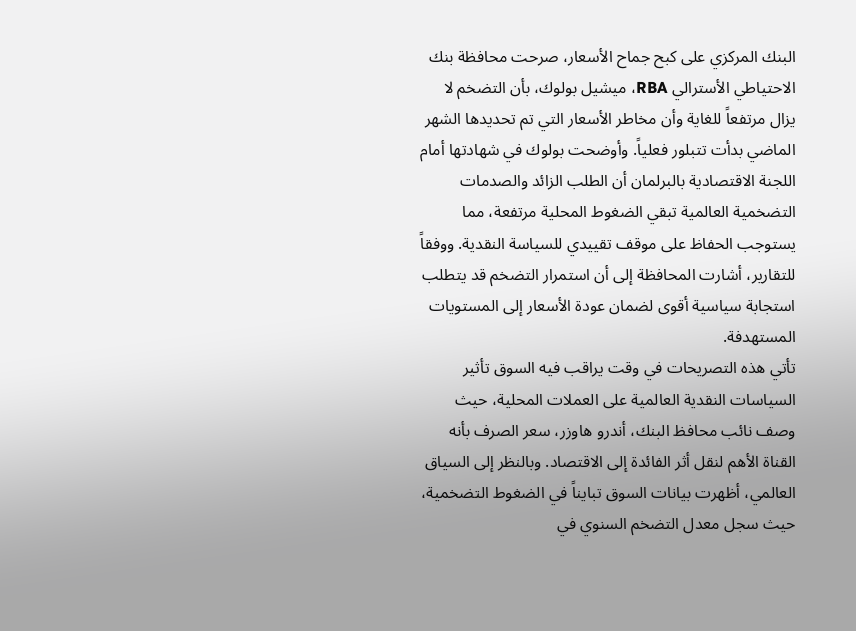البنك المركزي على كبح جماح الأسعار، صرحت محافظة بنك الاحتياطي الأسترالي RBA، ميشيل بولوك، بأن التضخم لا يزال مرتفعاً للغاية وأن مخاطر الأسعار التي تم تحديدها الشهر الماضي بدأت تتبلور فعلياً. وأوضحت بولوك في شهادتها أمام اللجنة الاقتصادية بالبرلمان أن الطلب الزائد والصدمات التضخمية العالمية تبقي الضغوط المحلية مرتفعة، مما يستوجب الحفاظ على موقف تقييدي للسياسة النقدية. ووفقاً للتقارير، أشارت المحافظة إلى أن استمرار التضخم قد يتطلب استجابة سياسية أقوى لضمان عودة الأسعار إلى المستويات المستهدفة.
تأتي هذه التصريحات في وقت يراقب فيه السوق تأثير السياسات النقدية العالمية على العملات المحلية، حيث وصف نائب محافظ البنك، أندرو هاوزر، سعر الصرف بأنه القناة الأهم لنقل أثر الفائدة إلى الاقتصاد. وبالنظر إلى السياق العالمي، أظهرت بيانات السوق تبايناً في الضغوط التضخمية، حيث سجل معدل التضخم السنوي في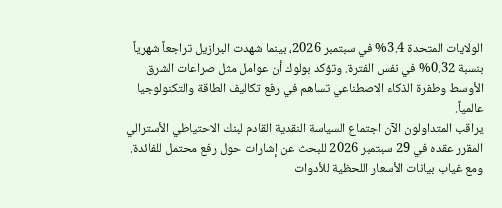الولايات المتحدة 3.4% في سبتمبر 2026، بينما شهدت البرازيل تراجعاً شهرياً بنسبة 0.32% في نفس الفترة. وتؤكد بولوك أن عوامل مثل صراعات الشرق الأوسط وطفرة الذكاء الاصطناعي تساهم في رفع تكاليف الطاقة والتكنولوجيا عالمياً.
يراقب المتداولون الآن اجتماع السياسة النقدية القادم لبنك الاحتياطي الأسترالي المقرر عقده في 29 سبتمبر 2026 للبحث عن إشارات حول رفع محتمل للفائدة. ومع غياب بيانات الأسعار اللحظية للأدوات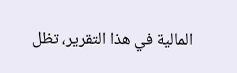المالية في هذا التقرير، تظل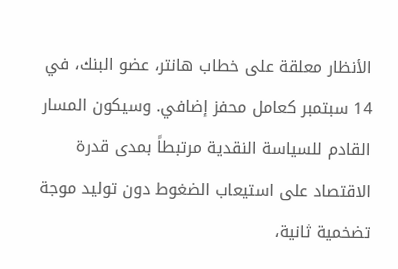الأنظار معلقة على خطاب هانتر، عضو البنك، في 14 سبتمبر كعامل محفز إضافي. وسيكون المسار القادم للسياسة النقدية مرتبطاً بمدى قدرة الاقتصاد على استيعاب الضغوط دون توليد موجة تضخمية ثانية،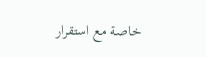خاصة مع استقرار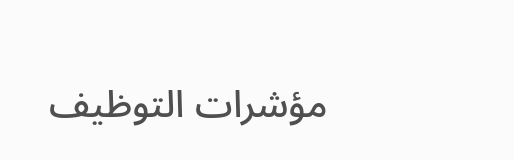مؤشرات التوظيف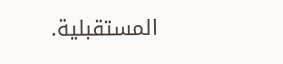المستقبلية.